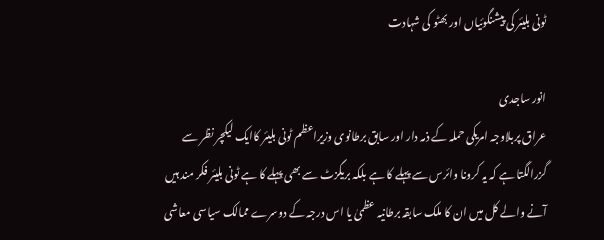ٹونی بلیئر کی پیشنگوئیاں اور بھٹو کی شہادت

انور ساجدی
عراق پربلاوجہ امریکی حملہ کے ذمہ دار اور سابق برطانوی وزیراعظم ٹونی بلیئر کاایک لیکچر نظر سے گزرالگتا ہے کہ یہ کرونا وائرس سے پہلے کا ہے بلکہ بریگزٹ سے بھی پہلے کا ہے ٹونی بلیئر فکر مند ہیں آنے والے کل میں ان کا ملک سابقہ برطانیہ عظمیٰ یا اس درجہ کے دوسرے ممالک سیاسی معاشی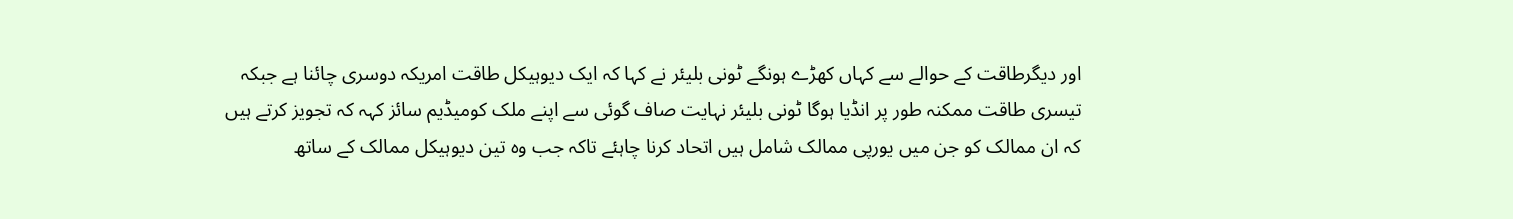اور دیگرطاقت کے حوالے سے کہاں کھڑے ہونگے ٹونی بلیئر نے کہا کہ ایک دیوہیکل طاقت امریکہ دوسری چائنا ہے جبکہ تیسری طاقت ممکنہ طور پر انڈیا ہوگا ٹونی بلیئر نہایت صاف گوئی سے اپنے ملک کومیڈیم سائز کہہ کہ تجویز کرتے ہیں کہ ان ممالک کو جن میں یورپی ممالک شامل ہیں اتحاد کرنا چاہئے تاکہ جب وہ تین دیوہیکل ممالک کے ساتھ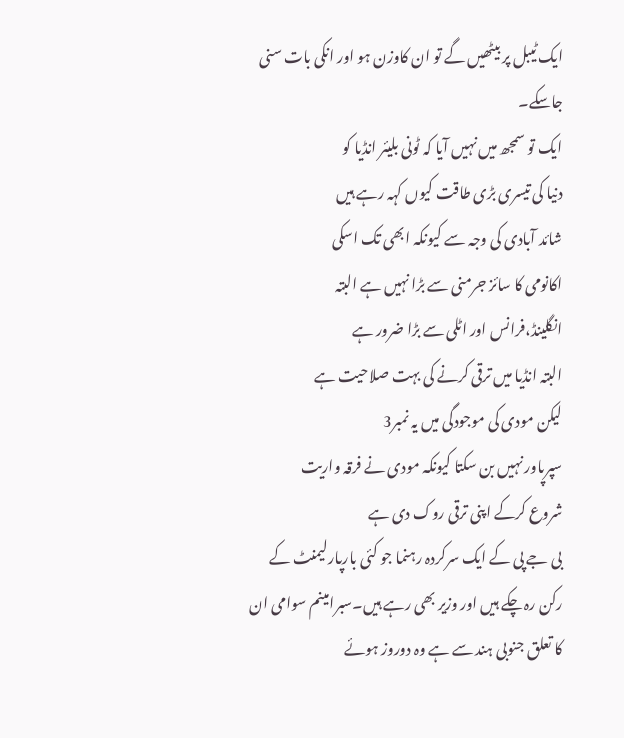ایک ٹیبل پر بیٹھیں گے تو ان کاوزن ہو اور انکی بات سنی جاسکے۔
ایک تو سمجھ میں نہیں آیا کہ ٹونی بلیئر انڈیا کو
دنیا کی تیسری بڑی طاقت کیوں کہہ رہے ہیں
شائد آبادی کی وجہ سے کیونکہ ابھی تک اسکی
اکانومی کا سائز جرمنی سے بڑا نہیں ہے البتہ
انگلینڈ،فرانس اور اٹلی سے بڑا ضرور ہے
البتہ انڈیا میں ترقی کرنے کی بہت صلاحیت ہے
لیکن مودی کی موجودگی میں یہ نمبر3
سپرپاور نہیں بن سکتا کیونکہ مودی نے فرقہ واریت
شروع کرکے اپنی ترقی روک دی ہے
بی جے پی کے ایک سرکردہ رہنما جو کئی بارپارلیمنٹ کے رکن رہ چکے ہیں اور وزیر بھی رہے ہیں۔سبرامینم سوامی ان کا تعلق جنوبی ہند سے ہے وہ دوروز ہوئے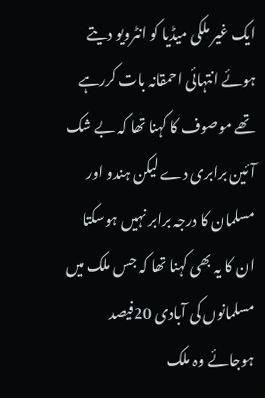ایک غیر ملکی میڈیا کو انٹرویو دیتے ہوئے انتہائی احمقانہ بات کررہے تھے موصوف کا کہنا تھا کہ بے شک آئین برابری دے لیکن ہندو اور مسلمان کا درجہ برابر نہیں ہوسکتا ان کا یہ بھی کہنا تھا کہ جس ملک میں مسلمانوں کی آبادی 20فیصد ہوجائے وہ ملک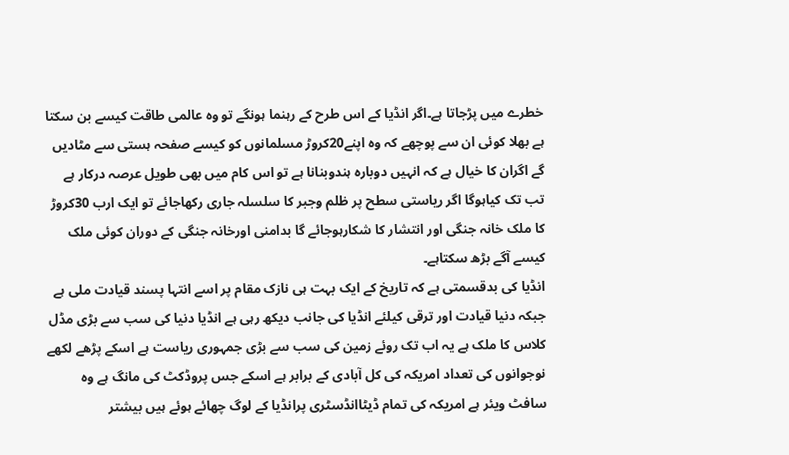خطرے میں پڑجاتا ہے۔اگر انڈیا کے اس طرح کے رہنما ہونگے تو وہ عالمی طاقت کیسے بن سکتا ہے بھلا کوئی ان سے پوچھے کہ وہ اپنے20کروڑ مسلمانوں کو کیسے صفحہ ہستی سے مٹادیں گے اگران کا خیال ہے کہ انہیں دوبارہ ہندوبنانا ہے تو اس کام میں بھی طویل عرصہ درکار ہے تب تک کیاہوگا اگر ریاستی سطح پر ظلم وجبر کا سلسلہ جاری رکھاجائے تو ایک ارب 30کروڑ کا ملک خانہ جنگی اور انتشار کا شکارہوجائے گا بدامنی اورخانہ جنگی کے دوران کوئی ملک کیسے آگے بڑھ سکتاہے۔
انڈیا کی بدقسمتی ہے کہ تاریخ کے ایک بہت ہی نازک مقام پر اسے انتہا پسند قیادت ملی ہے جبکہ دنیا قیادت اور ترقی کیلئے انڈیا کی جانب دیکھ رہی ہے انڈیا دنیا کی سب سے بڑی مڈل کلاس کا ملک ہے یہ اب تک روئے زمین کی سب سے بڑی جمہوری ریاست ہے اسکے پڑھے لکھے نوجوانوں کی تعداد امریکہ کی کل آبادی کے برابر ہے اسکے جس پروڈکٹ کی مانگ ہے وہ سافٹ ویئر ہے امریکہ کی تمام ڈیٹاانڈسٹری پرانڈیا کے لوگ چھائے ہوئے ہیں بیشتر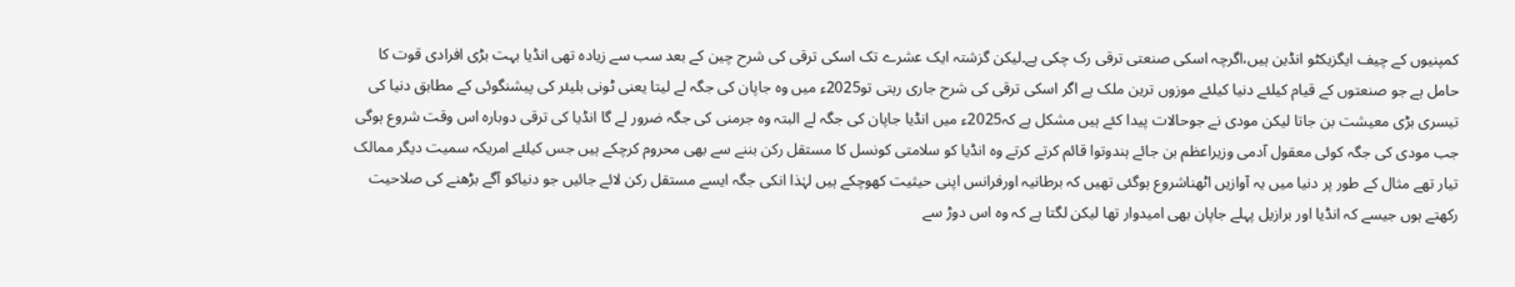کمپنیوں کے چیف ایگزیکٹو انڈین ہیں،اگرچہ اسکی صنعتی ترقی رک چکی ہے۔لیکن گزشتہ ایک عشرے تک اسکی ترقی کی شرح چین کے بعد سب سے زیادہ تھی انڈیا بہت بڑی افرادی قوت کا حامل ہے جو صنعتوں کے قیام کیلئے دنیا کیلئے موزوں ترین ملک ہے اگر اسکی ترقی کی شرح جاری رہتی تو2025ء میں وہ جاپان کی جگہ لے لیتا یعنی ٹونی بلیئر کی پیشنگوئی کے مطابق دنیا کی تیسری بڑی معیشت بن جاتا لیکن مودی نے جوحالات پیدا کئے ہیں مشکل ہے کہ2025ء میں انڈیا جاپان کی جگہ لے البتہ وہ جرمنی کی جگہ ضرور لے گا انڈیا کی ترقی دوبارہ اس وقت شروع ہوگی جب مودی کی جگہ کوئی معقول آدمی وزیراعظم بن جائے ہندوتوا قائم کرتے کرتے وہ انڈیا کو سلامتی کونسل کا مستقل رکن بننے سے بھی محروم کرچکے ہیں جس کیلئے امریکہ سمیت دیگر ممالک تیار تھے مثال کے طور پر دنیا میں یہ آوازیں اٹھناشروع ہوگئی تھیں کہ برطانیہ اورفرانس اپنی حیثیت کھوچکے ہیں لہٰذا انکی جگہ ایسے مستقل رکن لائے جائیں جو دنیاکو آگے بڑھنے کی صلاحیت رکھتے ہوں جیسے کہ انڈیا اور برازیل پہلے جاپان بھی امیدوار تھا لیکن لگتا ہے کہ وہ اس دوڑ سے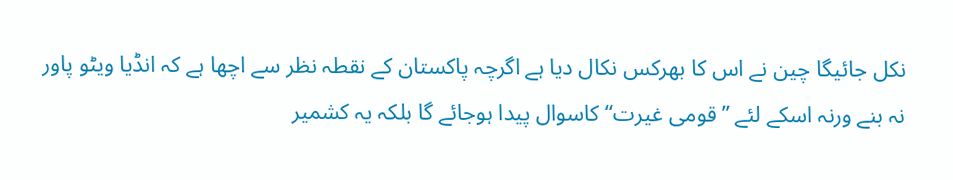نکل جائیگا چین نے اس کا بھرکس نکال دیا ہے اگرچہ پاکستان کے نقطہ نظر سے اچھا ہے کہ انڈیا ویٹو پاور نہ بنے ورنہ اسکے لئے ”قومی غیرت“ کاسوال پیدا ہوجائے گا بلکہ یہ کشمیر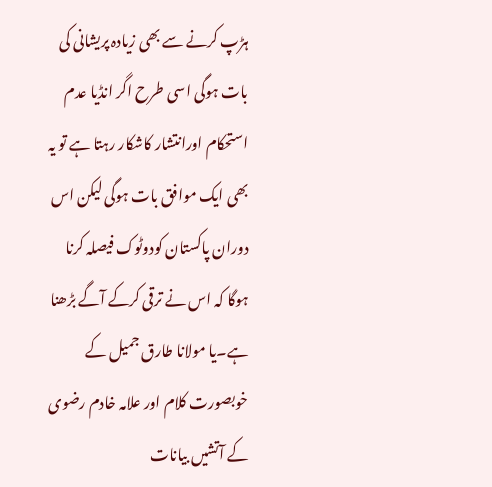ہڑپ کرنے سے بھی زیادہ پریشانی کی بات ہوگی اسی طرح اگر انڈیا عدم استحکام اورانتشار کاشکار رہتا ہے تو یہ بھی ایک موافق بات ہوگی لیکن اس دوران پاکستان کودوٹوک فیصلہ کرنا ہوگا کہ اس نے ترقی کرکے آگے بڑھنا ہے۔یا مولانا طارق جمیل کے خوبصورت کلام اور علامہ خادم رضوی کے آتشیں بیانات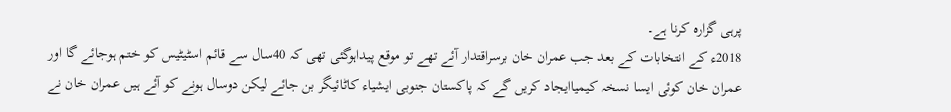پرہی گزارہ کرنا ہے۔
2018ء کے انتخابات کے بعد جب عمران خان برسراقتدار آئے تھے تو موقع پیداہوگئی تھی کہ 40سال سے قائم اسٹیٹیس کو ختم ہوجائے گا اور عمران خان کوئی ایسا نسخہ کیمیاایجاد کریں گے کہ پاکستان جنوبی ایشیاء کاٹائیگر بن جائے لیکن دوسال ہونے کو آئے ہیں عمران خان نے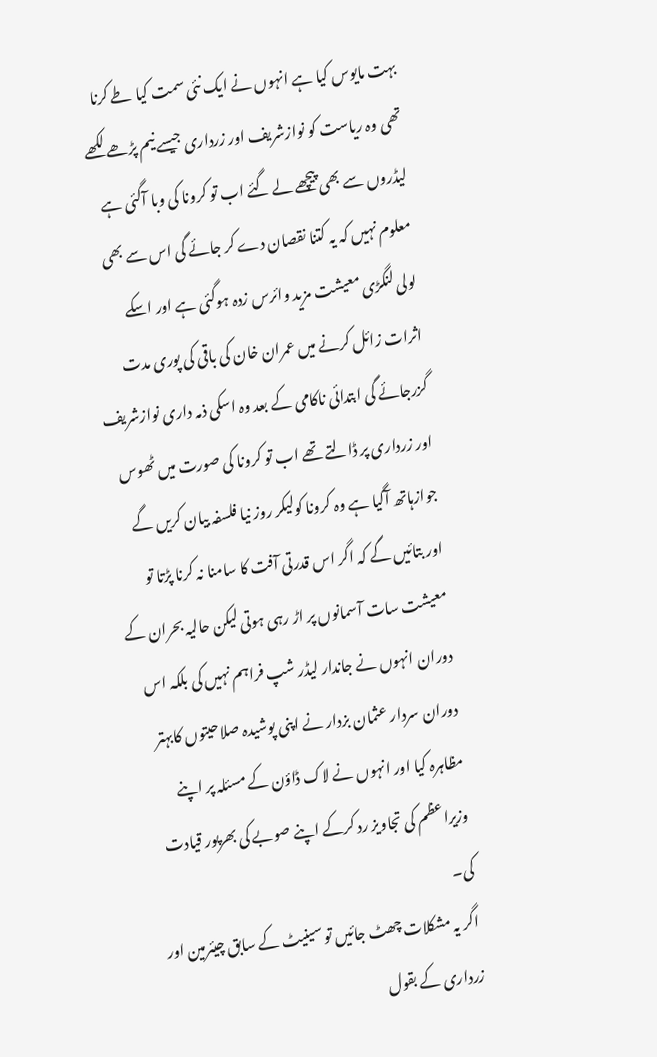بہت مایوس کیا ہے انہوں نے ایک نئی سمت کیا طے کرنا تھی وہ ریاست کو نوازشریف اور زرداری جیسے نیم پڑھے لکھے لیڈروں سے بھی پیچھے لے گئے اب تو کرونا کی وبا آگئی ہے معلوم نہیں کہ یہ کتنا نقصان دے کر جائے گی اس سے بھی لولی لنگڑی معیشت مزید وائرس زدہ ہوگئی ہے اور اسکے اثرات زائل کرنے میں عمران خان کی باقی کی پوری مدت گزرجائے گی ابتدائی ناکامی کے بعد وہ اسکی ذمہ داری نوازشریف اور زرداری پر ڈالتے تھے اب تو کرونا کی صورت میں ٹھوس جوازہاتھ آگیا ہے وہ کرونا کولیکر روز نیا فلسفہ بیان کریں گے اور بتائیں گے کہ اگر اس قدرتی آفت کا سامنا نہ کرنا پڑتا تو معیشت سات آسمانوں پر اڑ رہی ہوتی لیکن حالیہ بحران کے دوران انہوں نے جاندار لیڈر شپ فراہم نہیں کی بلکہ اس دوران سردار عثمان بزدار نے اپنی پوشیدہ صلاحیتوں کابہتر مظاہرہ کیا اور انہوں نے لاک ڈاؤن کے مسئلہ پر اپنے وزیراعظم کی تجاویز رد کرکے اپنے صوبے کی بھرپور قیادت کی۔
اگر یہ مشکلات چھٹ جائیں تو سینیٹ کے سابق چیئرمین اور زرداری کے بقول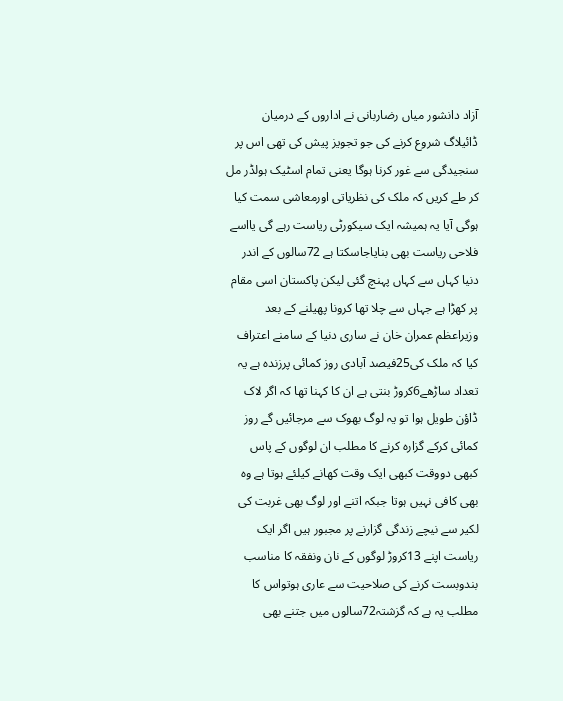آزاد دانشور میاں رضاربانی نے اداروں کے درمیان ڈائیلاگ شروع کرنے کی جو تجویز پیش کی تھی اس پر سنجیدگی سے غور کرنا ہوگا یعنی تمام اسٹیک ہولڈر مل کر طے کریں کہ ملک کی نظریاتی اورمعاشی سمت کیا ہوگی آیا یہ ہمیشہ ایک سیکورٹی ریاست رہے گی یااسے فلاحی ریاست بھی بنایاجاسکتا ہے 72سالوں کے اندر دنیا کہاں سے کہاں پہنچ گئی لیکن پاکستان اسی مقام پر کھڑا ہے جہاں سے چلا تھا کرونا پھیلنے کے بعد وزیراعظم عمران خان نے ساری دنیا کے سامنے اعتراف کیا کہ ملک کی25فیصد آبادی روز کمائی پرزندہ ہے یہ تعداد ساڑھے6کروڑ بنتی ہے ان کا کہنا تھا کہ اگر لاک ڈاؤن طویل ہوا تو یہ لوگ بھوک سے مرجائیں گے روز کمائی کرکے گزارہ کرنے کا مطلب ان لوگوں کے پاس کبھی دووقت کبھی ایک وقت کھانے کیلئے ہوتا ہے وہ بھی کافی نہیں ہوتا جبکہ اتنے اور لوگ بھی غربت کی لکیر سے نیچے زندگی گزارنے پر مجبور ہیں اگر ایک ریاست اپنے 13کروڑ لوگوں کے نان ونفقہ کا مناسب بندوبست کرنے کی صلاحیت سے عاری ہوتواس کا مطلب یہ ہے کہ گزشتہ72سالوں میں جتنے بھی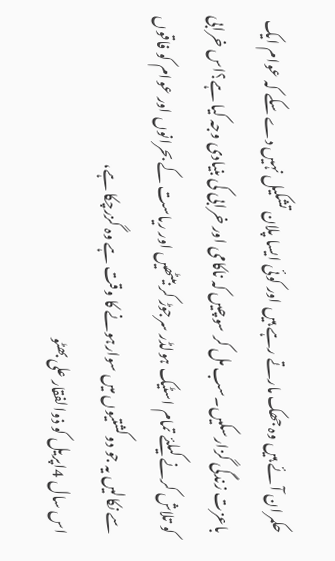حکمران آئے ہیں وہ جھک مارتے رہے ہیں اور کوئی ایسا پلان تشکیل نہیں دے سکے کہ عوام ایک باعزت زندگی گزارسکیں۔سب مل کر سوچیں کہ ناکامی اور خرابی کی بنیادی وجہ کیا ہے؟اس خرابی کو تلاش کرنے کیلئے تمام اسٹیک ہولڈر سرجوڑ کر بیٹھیں اور ریاست کے بحرانوں اور عوام کو فاقوں سے نکالیں یہ جو دوکشتیوں میں سوارہونے کا وقت ہے وہ گزرچکا ہے،
اس سال 4اپریل کو ذوالفقار علی بھٹو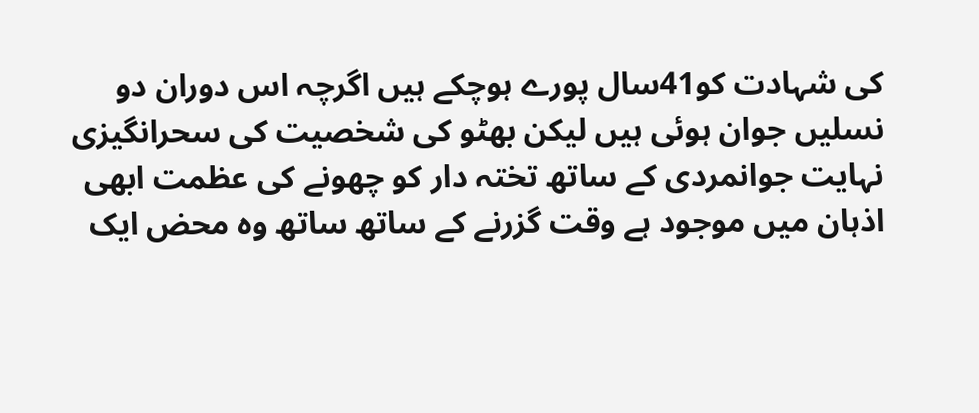کی شہادت کو41سال پورے ہوچکے ہیں اگرچہ اس دوران دو نسلیں جوان ہوئی ہیں لیکن بھٹو کی شخصیت کی سحرانگیزی نہایت جوانمردی کے ساتھ تختہ دار کو چھونے کی عظمت ابھی اذہان میں موجود ہے وقت گزرنے کے ساتھ ساتھ وہ محض ایک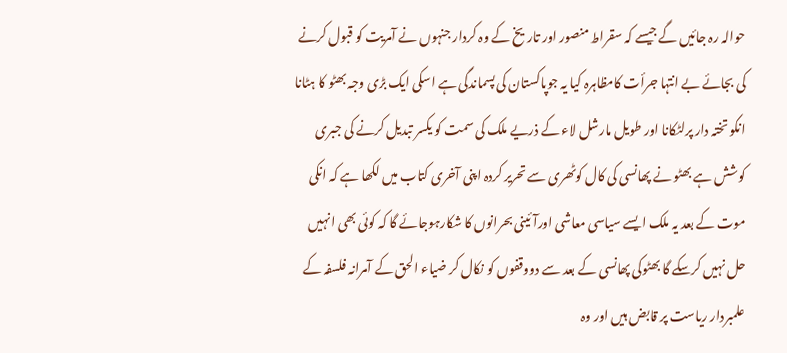حوالہ رہ جائیں گے جیسے کہ سقراط منصور اور تاریخ کے وہ کردار جنہوں نے آمریت کو قبول کرنے کی بجائے بے انتہا جرأت کامظاہرہ کیا یہ جوپاکستان کی پسماندگی ہے اسکی ایک بڑی وجہ بھٹو کا ہٹانا انکو تختہ دار پرلٹکانا اور طویل مارشل لاء کے ذریے ملک کی سمت کو یکسر تبدیل کرنے کی جبری کوشش ہے بھٹو نے پھانسی کی کال کوٹھری سے تحریر کردہ اپنی آخری کتاب میں لکھا ہے کہ انکی موت کے بعد یہ ملک ایسے سیاسی معاشی اورآئینی بحرانوں کا شکارہوجائے گا کہ کوئی بھی انہیں حل نہیں کرسکے گا بھٹوکی پھانسی کے بعد سے دووقفوں کو نکال کر ضیاء الحق کے آمرانہ فلسفہ کے علمبردار ریاست پر قابض ہیں اور وہ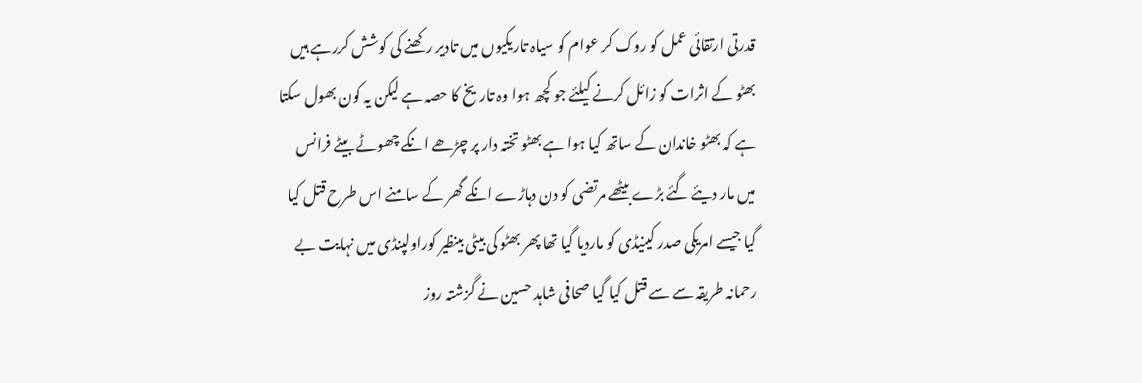قدرتی ارتقائی عمل کو روک کر عوام کو سیاہ تاریکیوں میں تادیر رکھنے کی کوشش کررہے ہیں بھٹو کے اثرات کو زائل کرنے کیلئے جو کچھ ہوا وہ تاریخ کا حصہ ہے لیکن یہ کون بھول سکتا ہے کہ بھٹو خاندان کے ساتھ کیا ہوا ہے بھٹو تختہ دار پر چڑھے انکے چھوٹے بیٹے فرانس میں مار دیئے گئے بڑے بیٹھے مرتضی کو دن دہاڑے انکے گھر کے سامنے اس طرح قتل کیا گیا جیسے امریکی صدر کینیڈی کو ماردیا گیا تھا پھر بھٹو کی بیٹی بینظیر کوراولپنڈی میں نہایت بے رحمانہ طریقہ سے سے قتل کیا گیا صحافی شاہد حسین نے گزشتہ روز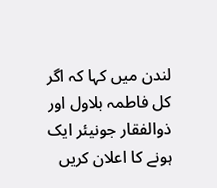لندن میں کہا کہ اگر کل فاطمہ بلاول اور ذوالفقار جونیئر ایک ہونے کا اعلان کریں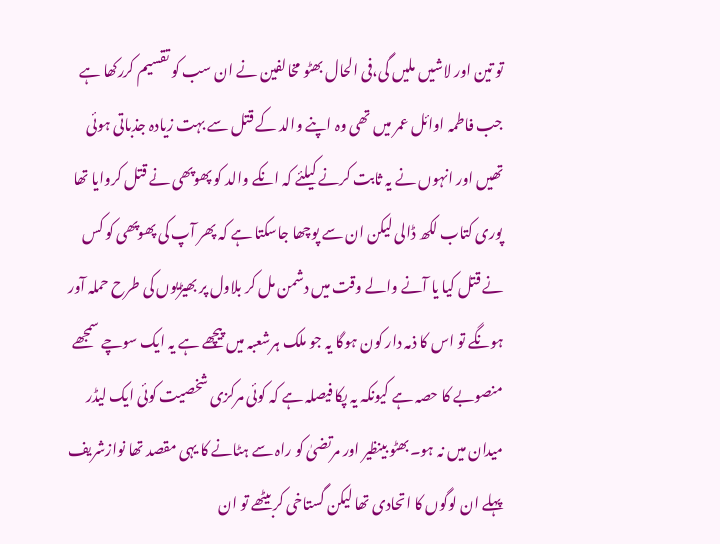تو تین اور لاشیں ملیں گی،فی الحال بھٹو مخالفین نے ان سب کو تقسیم کررکھا ہے جب فاطمہ اوائل عمر میں تھی وہ اپنے والد کے قتل سے بہت زیادہ جذباتی ہوئی تھیں اور انہوں نے یہ ثابت کرنے کیلئے کہ انکے والد کو پھوپھی نے قتل کروایا تھا پوری کتاب لکھ ڈالی لیکن ان سے پوچھا جاسکتا ہے کہ پھر آپ کی پھوپھی کو کس نے قتل کیا یا آنے والے وقت میں دشمن مل کر بلاول پر بھیڑیوں کی طرح حملہ آور ہونگے تو اس کا ذمہ دار کون ہوگا یہ جو ملک ہرشعبہ میں پیچھے ہے یہ ایک سوچے سمجھے منصوبے کا حصہ ہے کیونکہ یہ پکا فیصلہ ہے کہ کوئی مرکزی شخصیت کوئی ایک لیڈر میدان میں نہ ہو۔بھٹو بینظیر اور مرتضیٰ کو راہ سے ہٹانے کا یہی مقصد تھا نوازشریف پہلے ان لوگوں کا اتحادی تھا لیکن گستاخی کربیٹھے تو ان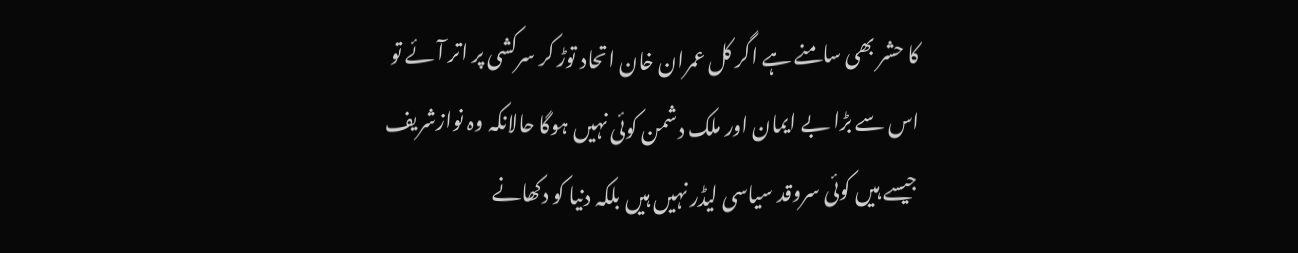کا حشر بھی سامنے ہے اگر کل عمران خان اتحاد توڑ کر سرکشی پر اتر آئے تو اس سے بڑا بے ایمان اور ملک دشمن کوئی نہیں ہوگا حالانکہ وہ نوازشریف جیسے ہیں کوئی سروقد سیاسی لیڈر نہیں ہیں بلکہ دنیا کو دکھانے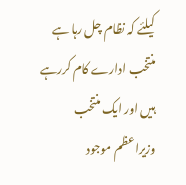کیلئے کہ نظام چل رہا ہے منتخب ادارے کام کررہے ہیں اور ایک منتخب وزیراعظم موجود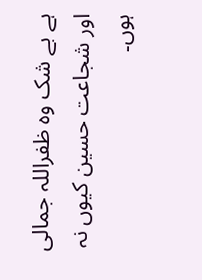ہے بے شک وہ ظفراللہ جمالی اور شجاعت حسین کیوں نہ ہوں۔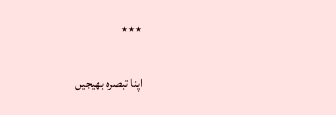٭٭٭

اپنا تبصرہ بھیجیں